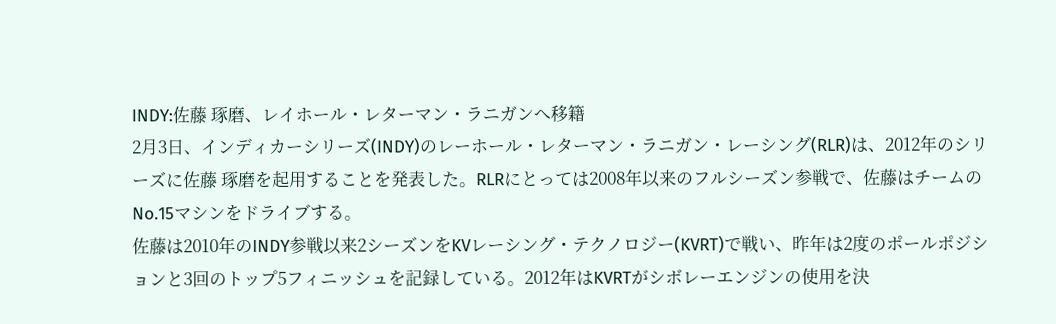INDY:佐藤 琢磨、レイホール・レターマン・ラニガンへ移籍
2月3日、インディカーシリーズ(INDY)のレーホール・レターマン・ラニガン・レーシング(RLR)は、2012年のシリーズに佐藤 琢磨を起用することを発表した。RLRにとっては2008年以来のフルシーズン参戦で、佐藤はチームのNo.15マシンをドライブする。
佐藤は2010年のINDY参戦以来2シーズンをKVレーシング・テクノロジー(KVRT)で戦い、昨年は2度のポールポジションと3回のトップ5フィニッシュを記録している。2012年はKVRTがシボレーエンジンの使用を決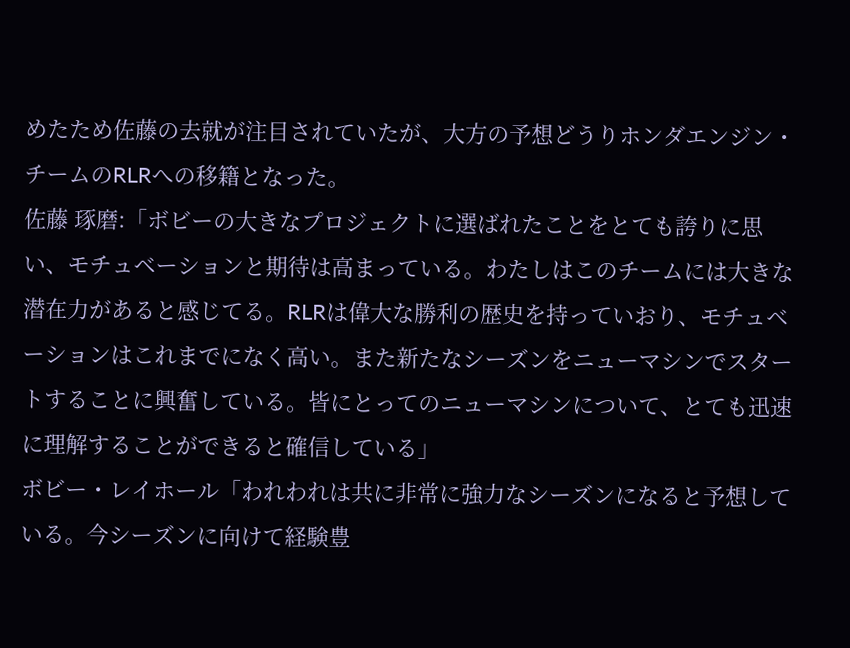めたため佐藤の去就が注目されていたが、大方の予想どうりホンダエンジン・チームのRLRへの移籍となった。
佐藤 琢磨:「ボビーの大きなプロジェクトに選ばれたことをとても誇りに思い、モチュベーションと期待は高まっている。わたしはこのチームには大きな潜在力があると感じてる。RLRは偉大な勝利の歴史を持っていおり、モチュベーションはこれまでになく高い。また新たなシーズンをニューマシンでスタートすることに興奮している。皆にとってのニューマシンについて、とても迅速に理解することができると確信している」
ボビー・レイホール「われわれは共に非常に強力なシーズンになると予想している。今シーズンに向けて経験豊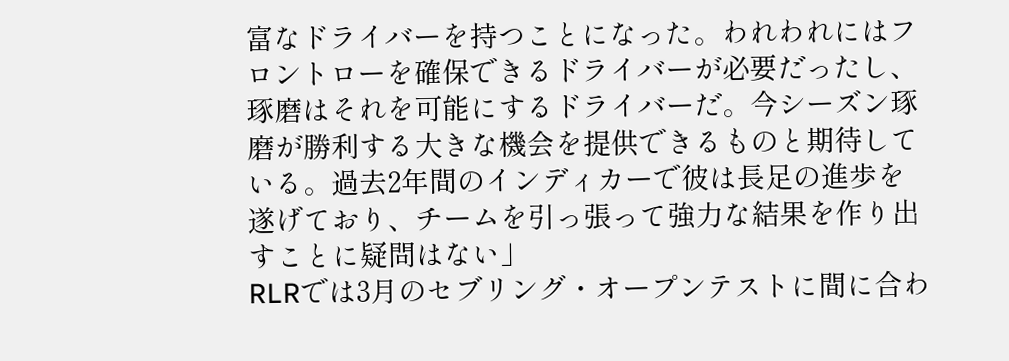富なドライバーを持つことになった。われわれにはフロントローを確保できるドライバーが必要だったし、琢磨はそれを可能にするドライバーだ。今シーズン琢磨が勝利する大きな機会を提供できるものと期待している。過去2年間のインディカーで彼は長足の進歩を遂げており、チームを引っ張って強力な結果を作り出すことに疑問はない」
RLRでは3月のセブリング・オープンテストに間に合わ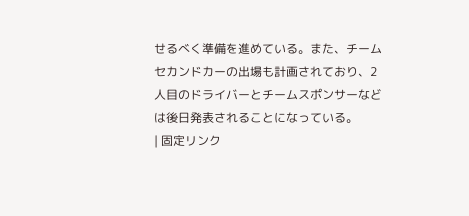せるべく準備を進めている。また、チームセカンドカーの出場も計画されており、2人目のドライバーとチームスポンサーなどは後日発表されることになっている。
| 固定リンク